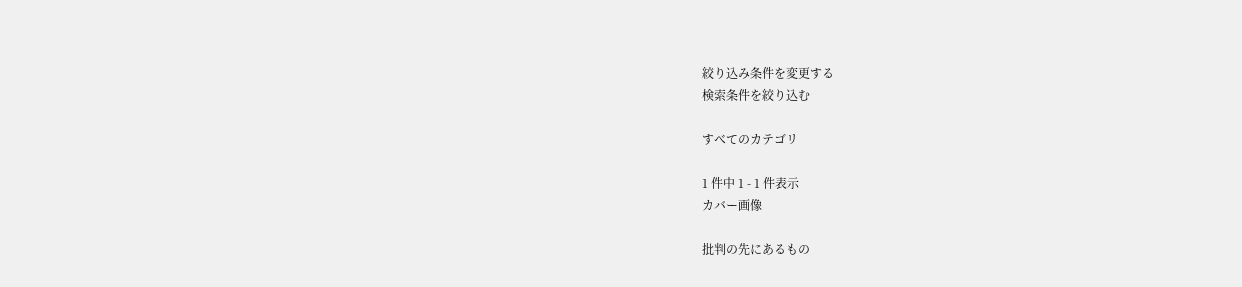絞り込み条件を変更する
検索条件を絞り込む

すべてのカテゴリ

1 件中 1 - 1 件表示
カバー画像

批判の先にあるもの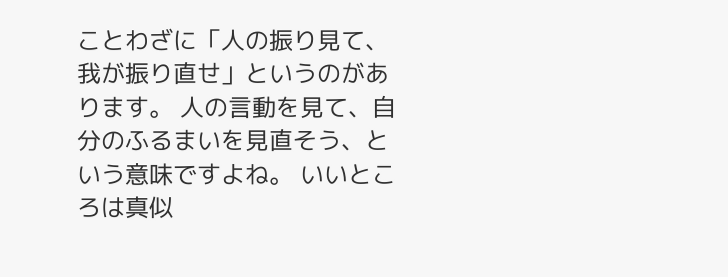ことわざに「人の振り見て、我が振り直せ」というのがあります。 人の言動を見て、自分のふるまいを見直そう、という意味ですよね。 いいところは真似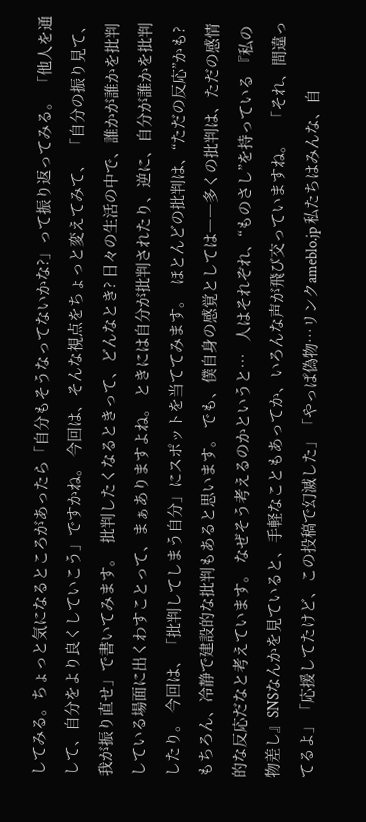してみる。ちょっと気になるところがあったら「自分もそうなってないかな?」って振り返ってみる。 「他人を通して、自分をより良くしていこう」ですかね。 今回は、そんな視点をちょっと変えてみて、 「自分の振り見て、我が振り直せ」で書いてみます。  批判したくなるときって、どんなとき? 日々の生活の中で、誰かが誰かを批判している場面に出くわすことって、まぁありますよね。 ときには自分が批判されたり、逆に、自分が誰かを批判したり。 今回は、「批判してしまう自分」にスポットを当ててみます。  ほとんどの批判は、“ただの反応”かも? もちろん、冷静で建設的な批判もあると思います。 でも、僕自身の感覚としては――多くの批判は、ただの感情的な反応だなと考えています。 なぜそう考えるのかというと…   人はそれぞれ、“ものさし”を持っている 『私の物差し』SNSなんかを見ていると、手軽なこともあってか、いろんな声が飛び交っていますね。   「それ、間違ってるよ」「応援してたけど、この投稿で幻滅した」「やっぱ偽物…リンクameblo.jp 私たちはみんな、自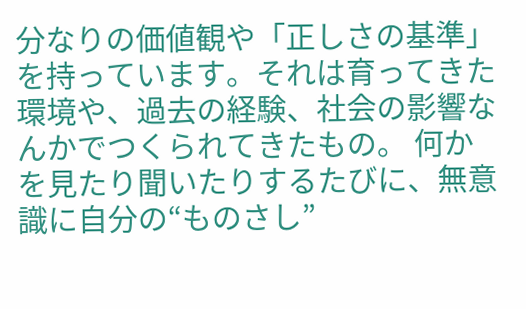分なりの価値観や「正しさの基準」を持っています。それは育ってきた環境や、過去の経験、社会の影響なんかでつくられてきたもの。 何かを見たり聞いたりするたびに、無意識に自分の“ものさし”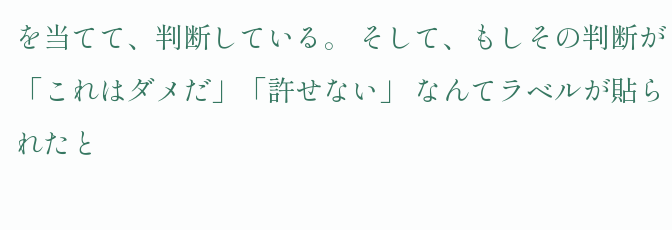を当てて、判断している。 そして、もしその判断が 「これはダメだ」「許せない」 なんてラベルが貼られたと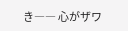き―― 心がザワ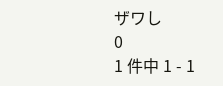ザワし
0
1 件中 1 - 1